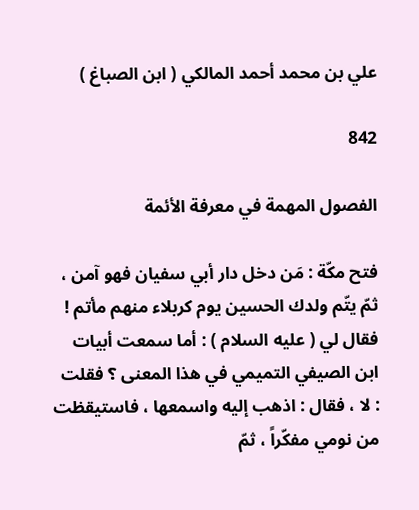علي بن محمد أحمد المالكي ( ابن الصباغ )

842

الفصول المهمة في معرفة الأئمة

فتح مكّة : مَن دخل دار أبي سفيان فهو آمن ، ثمّ يتّم ولدك الحسين يوم كربلاء منهم مأتم ! فقال لي ( عليه السلام ) : أما سمعت أبيات ابن الصيفي التميمي في هذا المعنى ؟ فقلت : لا ، فقال : اذهب إليه واسمعها ، فاستيقظت من نومي مفكّراً ، ثمّ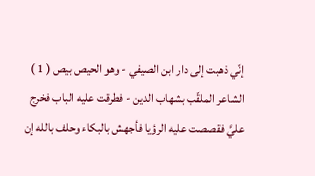إنّي ذهبت إلى دار ابن الصيفي - وهو الحيص بيص ( 1 ) الشاعر الملقّب بشهاب الدين - فطرقت عليه الباب فخرج عليَّ فقصصت عليه الرؤيا فأجهش بالبكاء وحلف بالله إن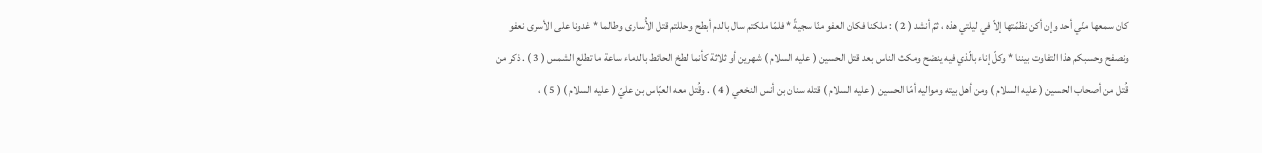كان سمعها منّي أحد وإن أكن نظمّتها إلاّ في ليلتي هذه ، ثمّ أنشد ( 2 ) : ملكنا فكان العفو منّا سجيةً * فلمّا ملكتم سال بالدم أبطح وحللتم قتل الأُسارى وطالما * غدونا على الأسرى نعفو ونصفح وحسبكم هذا التفاوت بيننا * وكلّ إناء بالّذي فيه ينضح ومكث الناس بعد قتل الحسين ( عليه السلام ) شهرين أو ثلاثة كأنما لطخ الحائط بالدماء ساعة ما تطلع الشمس ( 3 ) . ذكر من قُتل من أصحاب الحسين ( عليه السلام ) ومن أهل بيته ومواليه أمّا الحسين ( عليه السلام ) قتله سنان بن أنس النخعي ( 4 ) . وقُتل معه العبّاس بن عليّ ( عليه السلام ) ( 5 ) ،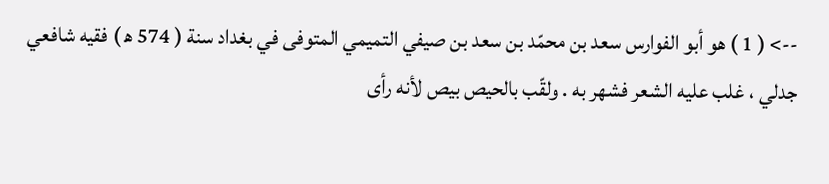--> ( 1 ) هو أبو الفوارس سعد بن محمّد بن سعد بن صيفي التميمي المتوفى في بغداد سنة ( 574 ه‍ ) فقيه شافعي جدلي ، غلب عليه الشعر فشهر به . ولقّب بالحيص بيص لأنه رأى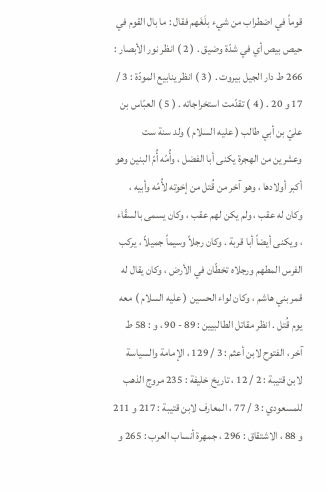قوماً في اضطراب من شيء بلَغَهم فقال : ما بال القوم في حيص بيص أي في شدّة وضيق . ( 2 ) انظر نور الأبصار : 266 ط دار الجيل بيروت . ( 3 ) انظر ينابيع المودّة : 3 / 17 و 20 . ( 4 ) تقدّمت استخراجاته . ( 5 ) العبّاس بن عليّ بن أبي طالب ( عليه السلام ) ولد سنة ست وعشرين من الهجرة يكنى أبا الفضل ، وأُمّه أُمّ البنين وهو أكبر أولادها ، وهو آخر من قُتل من إخوته لأُمّه وأبيه ، وكان له عقب ، ولم يكن لهم عقب ، وكان يسمى بالسقّاء ، ويكنى أيضاً أبا قربة . وكان رجلاً وسيماً جميلاً ، يركب الفرس المطهم ورجلاه تخطّان في الأرض ، وكان يقال له قمر بني هاشم ، وكان لواء الحسين ( عليه السلام ) معه يوم قُتل . انظر مقاتل الطالبيين : 89 - 90 ، و : 58 ط آخر ، الفتوح لابن أعثم : 3 / 129 ، الإمامة والسياسة لابن قتيبة : 2 / 12 ، تاريخ خليفة : 235 مروج الذهب للمسعودي : 3 / 77 ، المعارف لابن قتيبة : 217 و 211 و 88 ، الاشتقاق : 296 ، جمهرة أنساب العرب : 265 و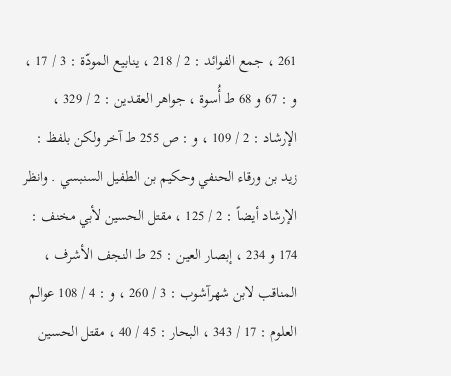261 ، جمع الفوائد : 2 / 218 ، ينابيع المودّة : 3 / 17 ، و : 67 و 68 ط أُسوة ، جواهر العقدين : 2 / 329 ، الإرشاد : 2 / 109 ، و : ص 255 ط آخر ولكن بلفظ : زيد بن ورقاء الحنفي وحكيم بن الطفيل السنبسي . وانظر الإرشاد أيضاً : 2 / 125 ، مقتل الحسين لأبي مخنف : 174 و 234 ، إبصار العين : 25 ط النجف الأشرف ، المناقب لابن شهرآشوب : 3 / 260 ، و : 4 / 108 عوالم العلوم : 17 / 343 ، البحار : 45 / 40 ، مقتل الحسين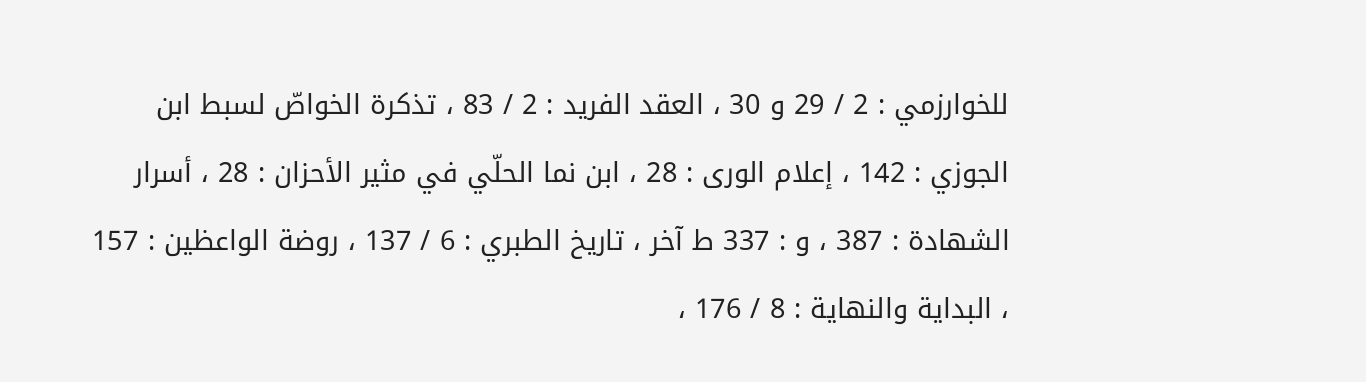للخوارزمي : 2 / 29 و 30 ، العقد الفريد : 2 / 83 ، تذكرة الخواصّ لسبط ابن الجوزي : 142 ، إعلام الورى : 28 ، ابن نما الحلّي في مثير الأحزان : 28 ، أسرار الشهادة : 387 ، و : 337 ط آخر ، تاريخ الطبري : 6 / 137 ، روضة الواعظين : 157 ، البداية والنهاية : 8 / 176 ،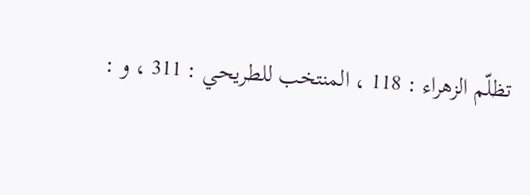تظلّم الزهراء : 118 ، المنتخب للطريحي : 311 ، و :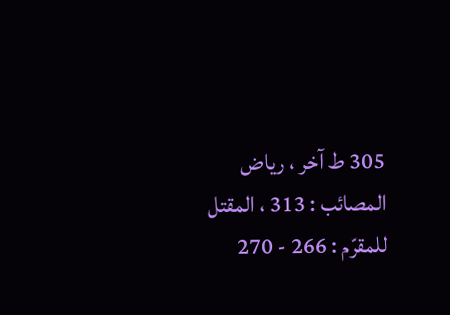305 ط آخر ، رياض المصائب : 313 ، المقتل للمقرّم : 266 - 270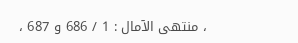، منتهى الآمال : 1 / 686 و 687 ،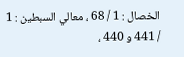الخصال : 1 / 68 ، معالي السبطين : 1 / 441 و 440 ،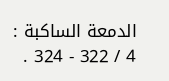الدمعة الساكبة : 4 / 322 - 324 .